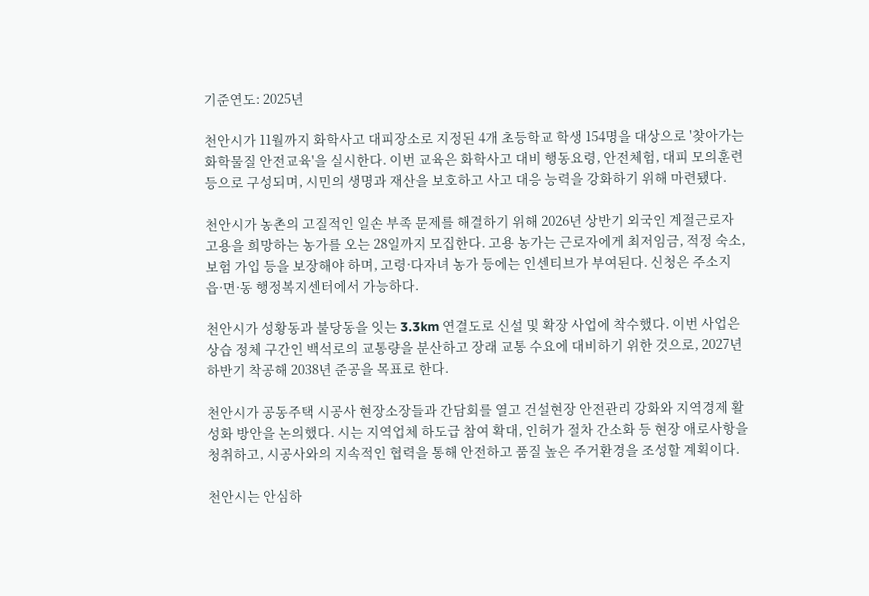기준연도: 2025년

천안시가 11월까지 화학사고 대피장소로 지정된 4개 초등학교 학생 154명을 대상으로 '찾아가는 화학물질 안전교육'을 실시한다. 이번 교육은 화학사고 대비 행동요령, 안전체험, 대피 모의훈련 등으로 구성되며, 시민의 생명과 재산을 보호하고 사고 대응 능력을 강화하기 위해 마련됐다.

천안시가 농촌의 고질적인 일손 부족 문제를 해결하기 위해 2026년 상반기 외국인 계절근로자 고용을 희망하는 농가를 오는 28일까지 모집한다. 고용 농가는 근로자에게 최저임금, 적정 숙소, 보험 가입 등을 보장해야 하며, 고령·다자녀 농가 등에는 인센티브가 부여된다. 신청은 주소지 읍·면·동 행정복지센터에서 가능하다.

천안시가 성황동과 불당동을 잇는 3.3km 연결도로 신설 및 확장 사업에 착수했다. 이번 사업은 상습 정체 구간인 백석로의 교통량을 분산하고 장래 교통 수요에 대비하기 위한 것으로, 2027년 하반기 착공해 2038년 준공을 목표로 한다.

천안시가 공동주택 시공사 현장소장들과 간담회를 열고 건설현장 안전관리 강화와 지역경제 활성화 방안을 논의했다. 시는 지역업체 하도급 참여 확대, 인허가 절차 간소화 등 현장 애로사항을 청취하고, 시공사와의 지속적인 협력을 통해 안전하고 품질 높은 주거환경을 조성할 계획이다.

천안시는 안심하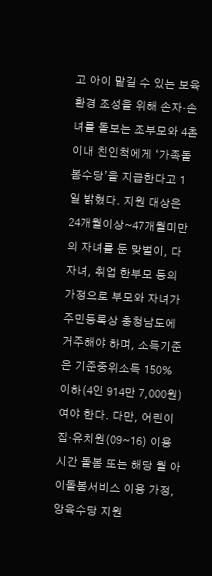고 아이 맡길 수 있는 보육환경 조성을 위해 손자·손녀를 돌보는 조부모와 4촌 이내 친인척에게 ‘가족돌봄수당’을 지급한다고 1일 밝혔다. 지원 대상은 24개월이상~47개월미만의 자녀를 둔 맞벌이, 다자녀, 취업 한부모 등의 가정으로 부모와 자녀가 주민등록상 충청남도에 거주해야 하며, 소득기준은 기준중위소득 150% 이하(4인 914만 7,000원)여야 한다. 다만, 어린이집·유치원(09~16) 이용시간 돌봄 또는 해당 월 아이돌봄서비스 이용 가정, 앙육수당 지원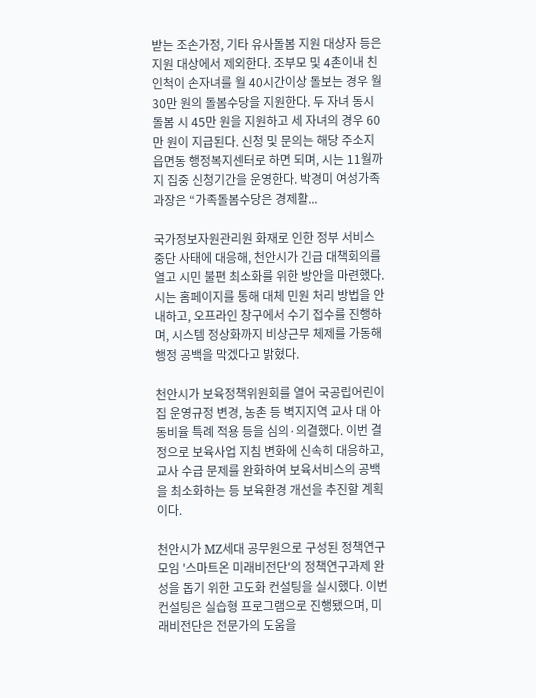받는 조손가정, 기타 유사돌봄 지원 대상자 등은 지원 대상에서 제외한다. 조부모 및 4촌이내 친인척이 손자녀를 월 40시간이상 돌보는 경우 월 30만 원의 돌봄수당을 지원한다. 두 자녀 동시 돌봄 시 45만 원을 지원하고 세 자녀의 경우 60만 원이 지급된다. 신청 및 문의는 해당 주소지 읍면동 행정복지센터로 하면 되며, 시는 11월까지 집중 신청기간을 운영한다. 박경미 여성가족과장은 “가족돌봄수당은 경제활...

국가정보자원관리원 화재로 인한 정부 서비스 중단 사태에 대응해, 천안시가 긴급 대책회의를 열고 시민 불편 최소화를 위한 방안을 마련했다. 시는 홈페이지를 통해 대체 민원 처리 방법을 안내하고, 오프라인 창구에서 수기 접수를 진행하며, 시스템 정상화까지 비상근무 체제를 가동해 행정 공백을 막겠다고 밝혔다.

천안시가 보육정책위원회를 열어 국공립어린이집 운영규정 변경, 농촌 등 벽지지역 교사 대 아동비율 특례 적용 등을 심의·의결했다. 이번 결정으로 보육사업 지침 변화에 신속히 대응하고, 교사 수급 문제를 완화하여 보육서비스의 공백을 최소화하는 등 보육환경 개선을 추진할 계획이다.

천안시가 MZ세대 공무원으로 구성된 정책연구모임 '스마트온 미래비전단'의 정책연구과제 완성을 돕기 위한 고도화 컨설팅을 실시했다. 이번 컨설팅은 실습형 프로그램으로 진행됐으며, 미래비전단은 전문가의 도움을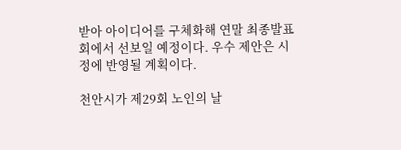받아 아이디어를 구체화해 연말 최종발표회에서 선보일 예정이다. 우수 제안은 시정에 반영될 계획이다.

천안시가 제29회 노인의 날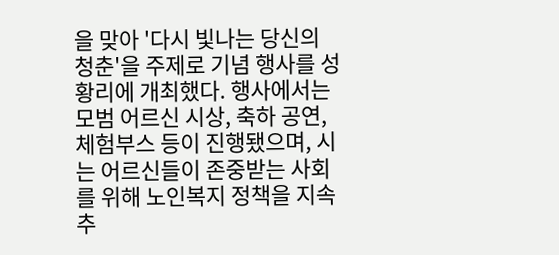을 맞아 '다시 빛나는 당신의 청춘'을 주제로 기념 행사를 성황리에 개최했다. 행사에서는 모범 어르신 시상, 축하 공연, 체험부스 등이 진행됐으며, 시는 어르신들이 존중받는 사회를 위해 노인복지 정책을 지속 추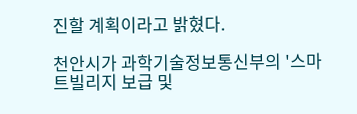진할 계획이라고 밝혔다.

천안시가 과학기술정보통신부의 '스마트빌리지 보급 및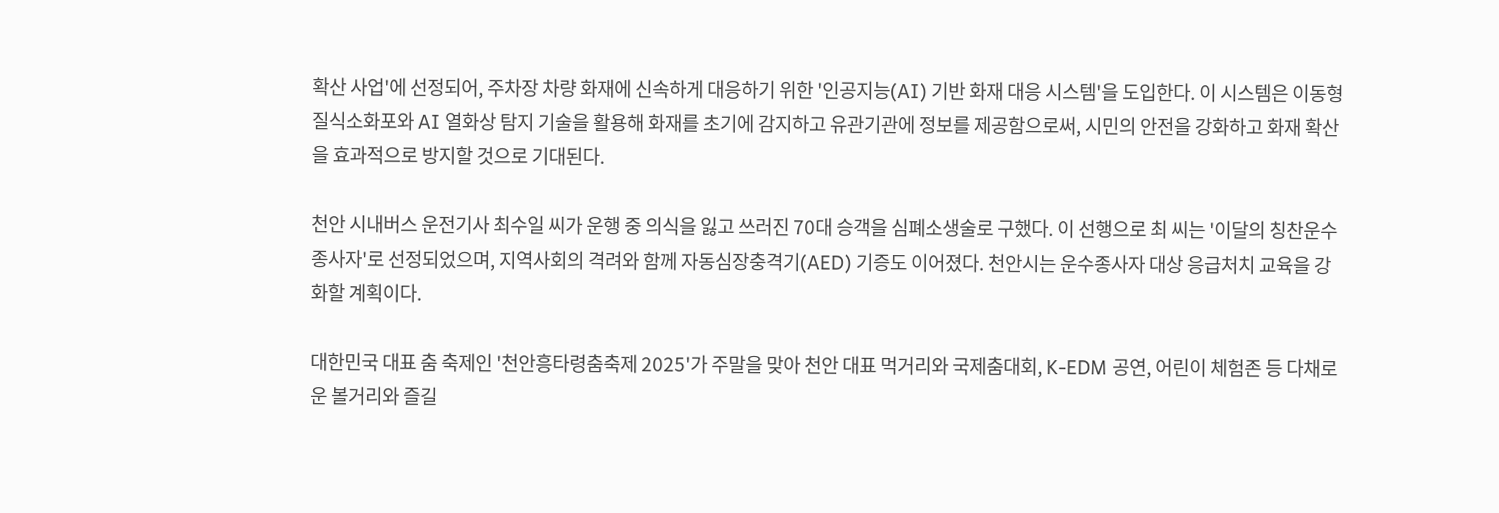확산 사업'에 선정되어, 주차장 차량 화재에 신속하게 대응하기 위한 '인공지능(AI) 기반 화재 대응 시스템'을 도입한다. 이 시스템은 이동형 질식소화포와 AI 열화상 탐지 기술을 활용해 화재를 초기에 감지하고 유관기관에 정보를 제공함으로써, 시민의 안전을 강화하고 화재 확산을 효과적으로 방지할 것으로 기대된다.

천안 시내버스 운전기사 최수일 씨가 운행 중 의식을 잃고 쓰러진 70대 승객을 심폐소생술로 구했다. 이 선행으로 최 씨는 '이달의 칭찬운수종사자'로 선정되었으며, 지역사회의 격려와 함께 자동심장충격기(AED) 기증도 이어졌다. 천안시는 운수종사자 대상 응급처치 교육을 강화할 계획이다.

대한민국 대표 춤 축제인 '천안흥타령춤축제 2025'가 주말을 맞아 천안 대표 먹거리와 국제춤대회, K-EDM 공연, 어린이 체험존 등 다채로운 볼거리와 즐길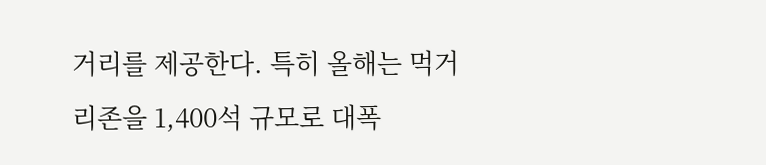거리를 제공한다. 특히 올해는 먹거리존을 1,400석 규모로 대폭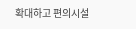확대하고 편의시설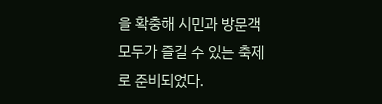을 확충해 시민과 방문객 모두가 즐길 수 있는 축제로 준비되었다.